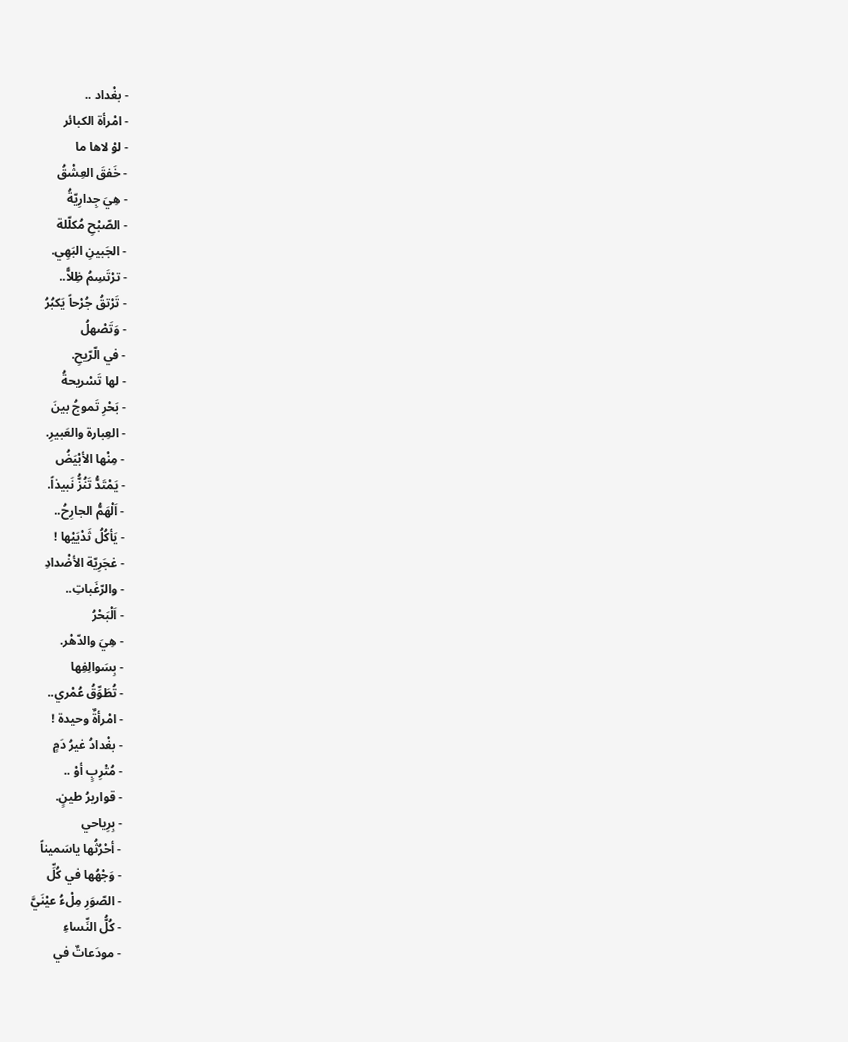- بغْداد ..
- امْرأة الكبائر
- لوْ لاها ما
- خَفقَ العِشْقُ
- هِيَ جِدارِيّةُ
- الصّبْحِ مُكلّلة
- الجَبينِ البَهِي.
- ترْتَسِمُ ظِلاًّ..
- تَرْتقُ جُرْحاً يَكبُرُ
- وَتَصْهلُ
- في الّرّيحِ.
- لها تَسْريحةُ
- بَحْرِ تَموجُ بينَ
- العِبارة والعَبيرِ.
- مِنْها الأبْيَضُ
- يَمْتَدُّ تَنُزُّ نَبيذاً.
- اَلْهَمُّ الجارِحُ..
- يَأكُلُ ثَدْيَيْها !
- غجَرِيّة الأضْدادِ
- والرّغَباتِ..
- اَلْبَحْرُ
- هِيَ والدّهْر.
- بِسَوالِفِها
- تُطَوِّقُ عُمْري..
- امْرأةٌ وحيدة !
- بغْدادُ غيرُ دَمٍ
- مُتْرِبٍ أوْ ..
- قواريرُ طينٍ.
- بِرِياحي
- أحْرُثُها ياسَميناً
- وَجْهُها في كُلِّ
- الصّوَرِ مِلْءُ عيْنَيَّ
- كُلُّ النِّساءِ
- مودَعاتٌ في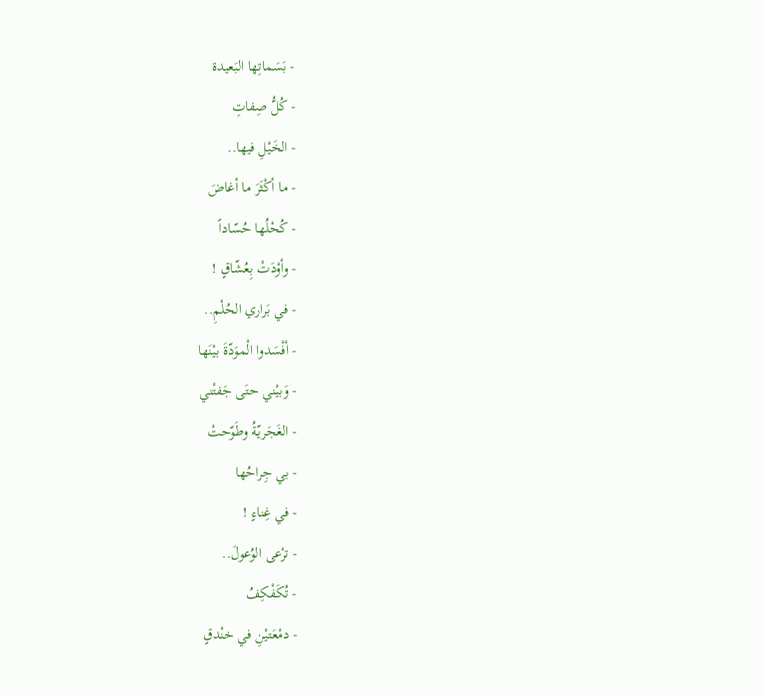- بَسَماتِها البَعيدة
- كُلُّ صِفاتِ
- الخَيْلِ فيها..
- ما أكْثَرَ ما أغاضَ
- كُحْلُها حُسّاداً
- وأوْدَتْ بِعُشّاقٍ !
- في بَراري الحُلْمِ..
- أفْسَدوا الْموَدّةَ بيْنَها
- وَبيْني حتَى جَفتْني
- الغَجَريّةُ وطَوّحتْ
- بي جِراحُها
- في غِناءٍ !
- ترْعى الوُعولَ..
- تُكَفْكِفُ
- دمْعَتيْنِ في خنْدقٍ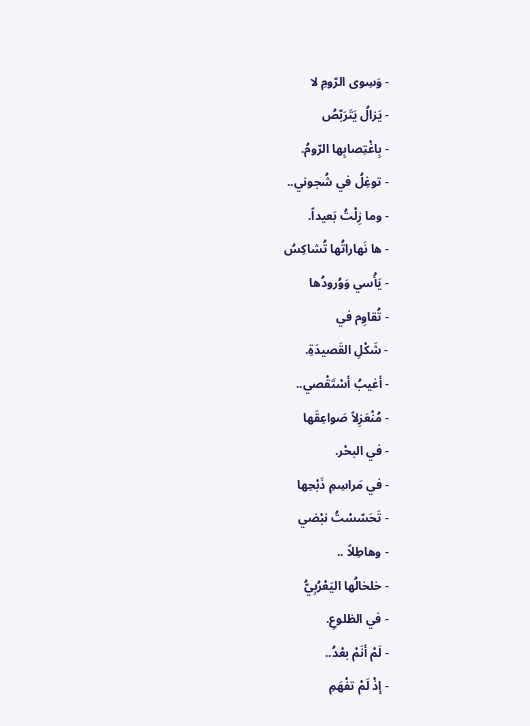- وَسِوى الرّومِ لا
- يَزالُ يَتَرَبّصُ
- بِاغْتِصابِها الرّومُ.
- توغِلُ في شُجوني..
- وما زِلْتُ بَعيداً.
- ها نَهاراتُها تُشاكِسُ
- يَأْسي وَوُرودُها
- تُقاوِم في
- شَكْلِ القَصيدَةِ.
- أغيبُ أسْتَقْصي..
- مُنْعَزِلاً صَواعِقَها
- في البحْر.
- في مَراسِمِ ذَبْحِها
- تَحَسّسْتُ نبْضي
- وهاطِلاً ..
- خلخالُها اليَعْرُبِيُّ
- في الظلوعِ.
- لَمْ أنَمْ بعْدُ..
- إذْ لَمْ تفْهَمِ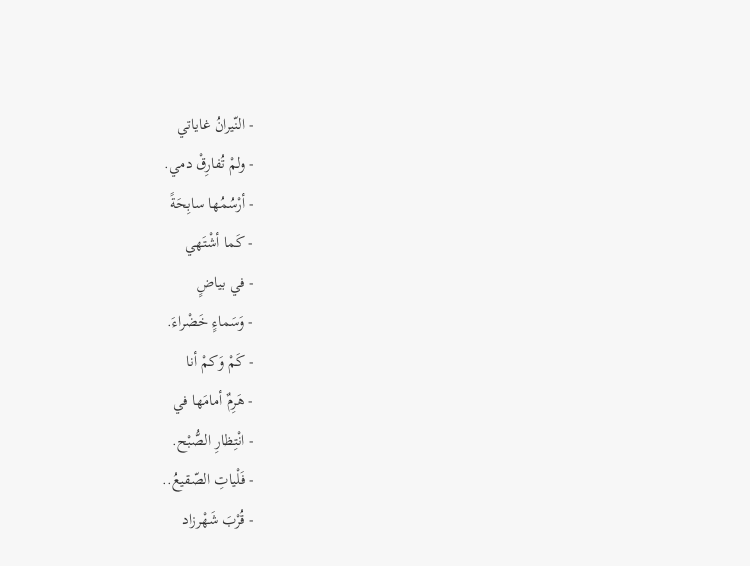- النّيرانُ غاياتي
- ولمْ تُفارِقْ دمي.
- أرْسُمُها سابِحَةً
- كَما أشْتَهي
- في بياضٍ
- وَسَماءٍ خَضْراءَ.
- كَمْ وَكمْ أنا
- هَرِمٌ أمامَها في
- انْتِظارِ الصُّبْح.
- فَلْياتِ الصّقيعُ..
- قُرْبَ شَهْرزاد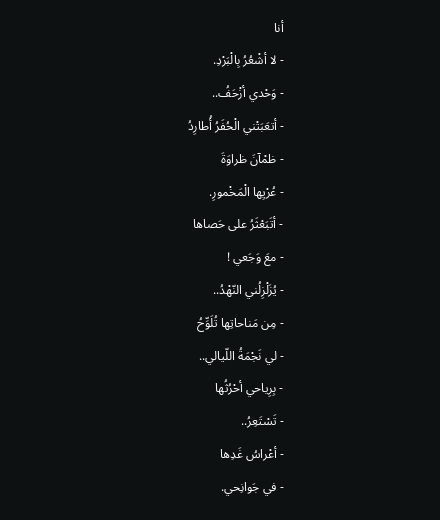أنا
- لا أشْعُرُ بِالْبَرْدِ.
- وَحْدي أزْحَفُ..
- أتعَبَتْني الْحُفَرُ أُطارِدُ
- ظمْآنَ ظراوَةَ
- عُرْيِها الْمَخْمورِ.
- أتَبَعْثَرُ على حَصاها
- معَ وَجَعي !
- يُزَلْزِلُني النّهْدُ..
- مِن مَناحاتِها تُلَوِّحُ
- لي نَجْمَةُ اللّيالي..
- بِرِياحي أحْرُثُها
- تَسْتَعِرُ..
- أعْراسُ غَدِها
- في جَوانِحي.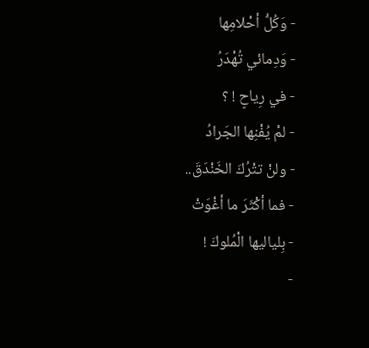- وَكُلُّ أحْلامِها
- وَدِمائي تُهْدَرُ
- في رِياحٍ ! ؟
- لمْ يُفْنِها الجَرادُ
- ولنْ تتْرُكَ الخَنْدَقَ..
- فما أكْثَرَ ما أغْوَتْ
- بِلياليها الْمُلوكَ !
-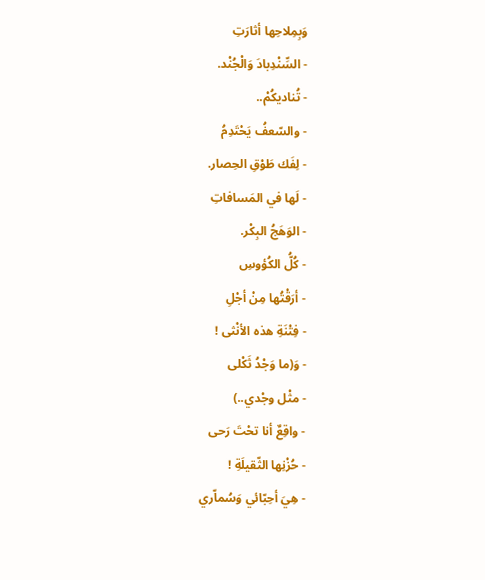وَبِمِلاحِها أثارَتِ
- السِّنْدِبادَ وَالْجُنْد.
- تُناديكُمْ..
- والسّعفُ يَحْتَدِمُ
- لِفَك طَوْقِ الحِصار.
- لَها في المَسافاتِ
- الوَهَجُ البِكْر.
- كُلُّ الكُؤوسِ
- أرَقْتُها مِنْ أجْلِ
- فِتْنَةِ هذه الأنْثى !
- وَ(ما وَجْدُ ثَكْلى
- مثْل وجْدي..)
- واقِعٌ أنا تحْتَ رَحى
- حُزْنِها الثّقيلَةِ !
- هِيَ أحِبّائي وَسُماّري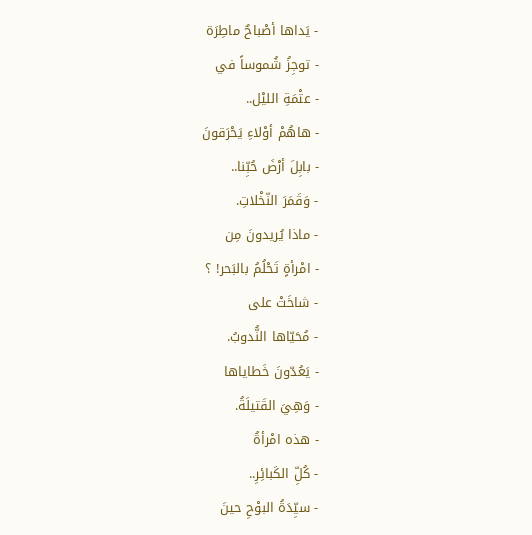- يَداها أصْباحٌ ماطِرَة
- توجِزُ شُموساً في
- عتْمَةِ الليْل..
- هاهُمْ أوْلاءِ يَحْرَقونَ
- بابِلَ أرْضَ حُبِّنا..
- وَقَمَرَ النّخْلاتِ.
- ماذا يُريدونَ مِن
- امْرأةٍ تَحْلُمُ بالبَحر! ؟
- شاخَتْ على
- مُحَيّاها النُّدوبُ.
- يَعُدّونَ خَطاياها
- وَهِيَ القَتيلَةُ.
- هذه امْرأةُ
- كُلِّ الكَبائِرِ..
- سيِّدَةُ البوْحِ حينَ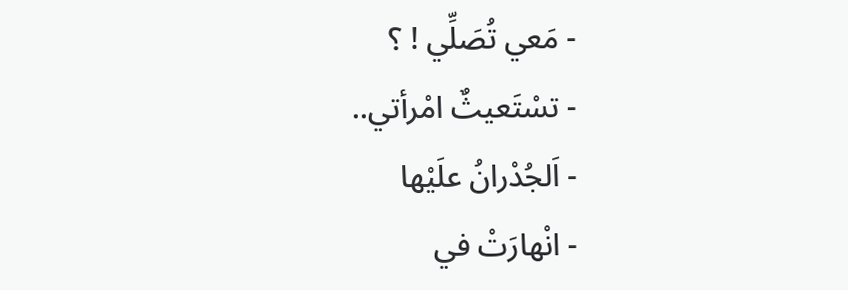- مَعي تُصَلِّي ! ؟
- تسْتَعيثٌ امْرأتي..
- اَلجُدْرانُ علَيْها
- انْهارَتْ في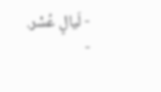- لَيالٍ عُسْر.
-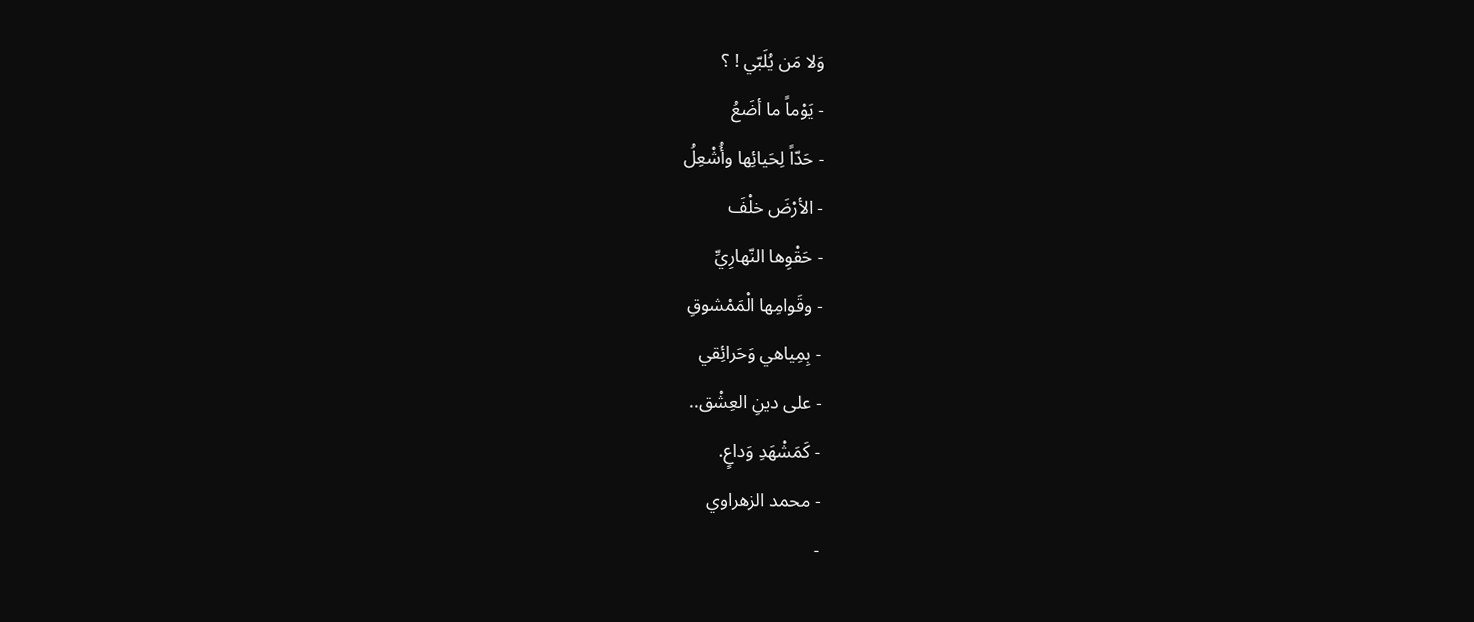وَلا مَن يُلَبّي ! ؟
- يَوْماً ما أضَعُ
- حَدّاً لِحَيائِها وأُشْعِلُ
- الأرْضَ خلْفَ
- حَقْوِها النّهارِيِّ
- وقَوامِها الْمَمْشوقِ
- بِمِياهي وَحَرائِقي
- على دينِ العِشْق..
- كَمَشْهَدِ وَداعٍ.
- محمد الزهراوي
-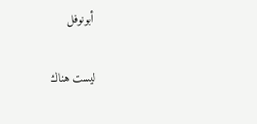أبونوفل

ليست هناك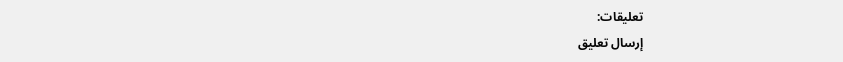تعليقات:
إرسال تعليق